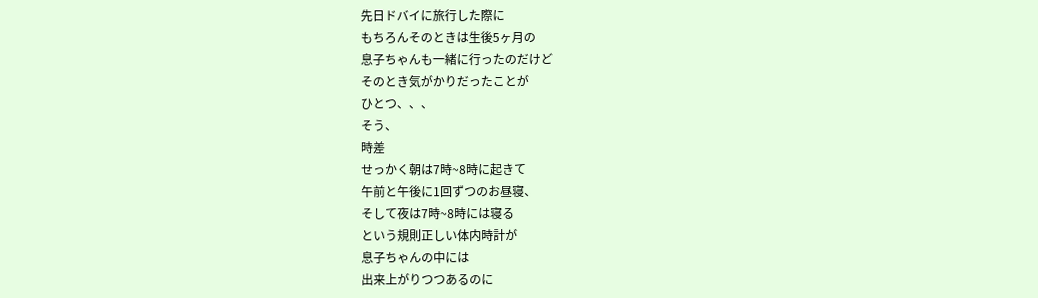先日ドバイに旅行した際に
もちろんそのときは生後5ヶ月の
息子ちゃんも一緒に行ったのだけど
そのとき気がかりだったことが
ひとつ、、、
そう、
時差
せっかく朝は7時~8時に起きて
午前と午後に1回ずつのお昼寝、
そして夜は7時~8時には寝る
という規則正しい体内時計が
息子ちゃんの中には
出来上がりつつあるのに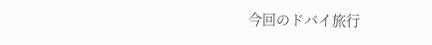今回のドバイ旅行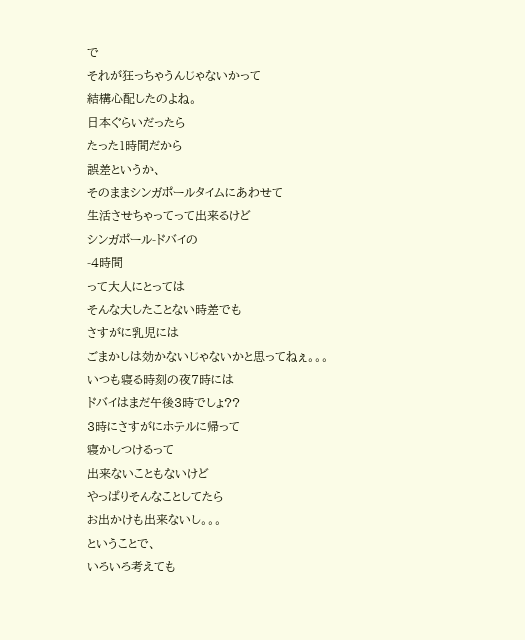で
それが狂っちゃうんじゃないかって
結構心配したのよね。
日本ぐらいだったら
たった1時間だから
誤差というか、
そのままシンガポールタイムにあわせて
生活させちゃってって出来るけど
シンガポール-ドバイの
-4時間
って大人にとっては
そんな大したことない時差でも
さすがに乳児には
ごまかしは効かないじゃないかと思ってねぇ。。。
いつも寝る時刻の夜7時には
ドバイはまだ午後3時でしょ??
3時にさすがにホテルに帰って
寝かしつけるって
出来ないこともないけど
やっぱりそんなことしてたら
お出かけも出来ないし。。。
ということで、
いろいろ考えても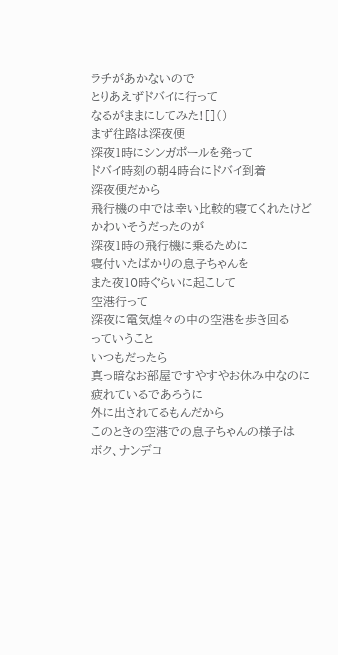ラチがあかないので
とりあえずドバイに行って
なるがままにしてみた![]()
まず往路は深夜便
深夜1時にシンガポールを発って
ドバイ時刻の朝4時台にドバイ到着
深夜便だから
飛行機の中では幸い比較的寝てくれたけど
かわいそうだったのが
深夜1時の飛行機に乗るために
寝付いたばかりの息子ちゃんを
また夜10時ぐらいに起こして
空港行って
深夜に電気煌々の中の空港を歩き回る
っていうこと
いつもだったら
真っ暗なお部屋ですやすやお休み中なのに
疲れているであろうに
外に出されてるもんだから
このときの空港での息子ちゃんの様子は
ボク、ナンデコ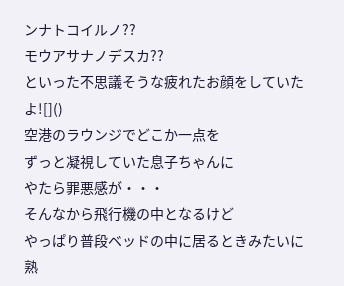ンナトコイルノ??
モウアサナノデスカ??
といった不思議そうな疲れたお顔をしていたよ![]()
空港のラウンジでどこか一点を
ずっと凝視していた息子ちゃんに
やたら罪悪感が・・・
そんなから飛行機の中となるけど
やっぱり普段ベッドの中に居るときみたいに
熟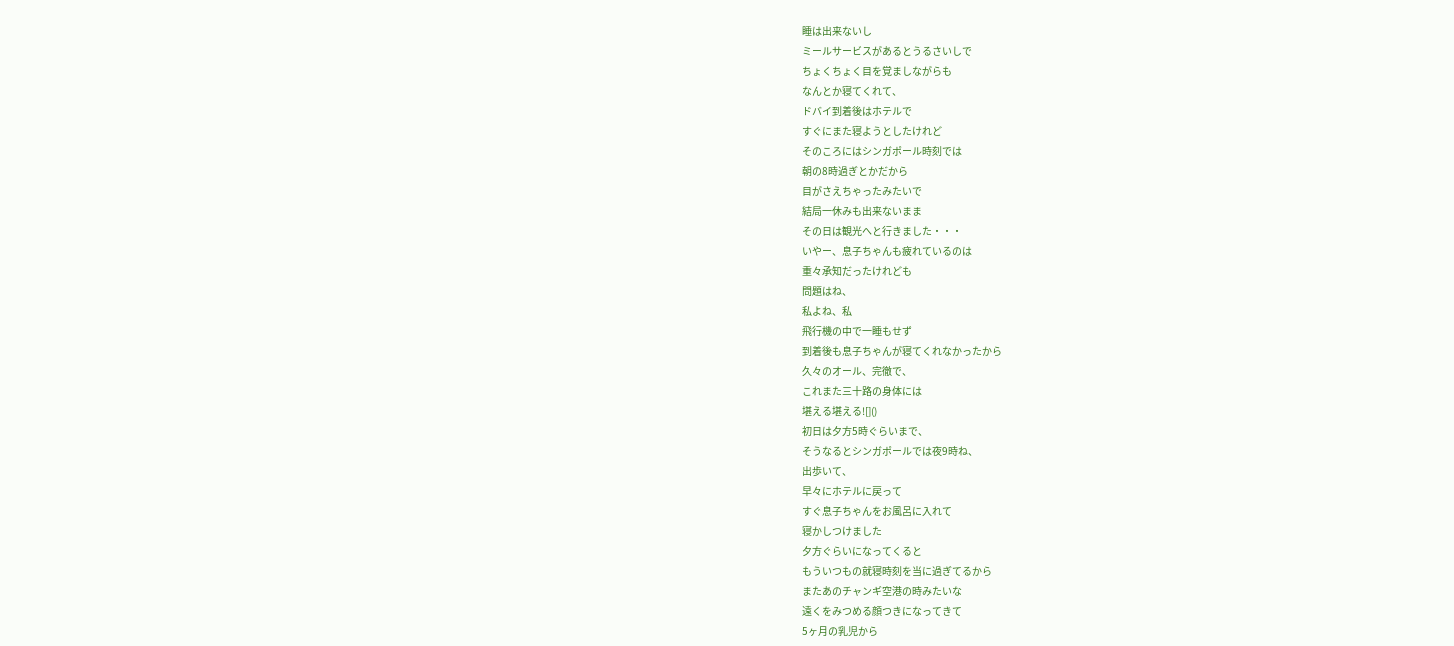睡は出来ないし
ミールサービスがあるとうるさいしで
ちょくちょく目を覚ましながらも
なんとか寝てくれて、
ドバイ到着後はホテルで
すぐにまた寝ようとしたけれど
そのころにはシンガポール時刻では
朝の8時過ぎとかだから
目がさえちゃったみたいで
結局一休みも出来ないまま
その日は観光へと行きました・・・
いやー、息子ちゃんも疲れているのは
重々承知だったけれども
問題はね、
私よね、私
飛行機の中で一睡もせず
到着後も息子ちゃんが寝てくれなかったから
久々のオール、完徹で、
これまた三十路の身体には
堪える堪える![]()
初日は夕方5時ぐらいまで、
そうなるとシンガポールでは夜9時ね、
出歩いて、
早々にホテルに戻って
すぐ息子ちゃんをお風呂に入れて
寝かしつけました
夕方ぐらいになってくると
もういつもの就寝時刻を当に過ぎてるから
またあのチャンギ空港の時みたいな
遠くをみつめる顔つきになってきて
5ヶ月の乳児から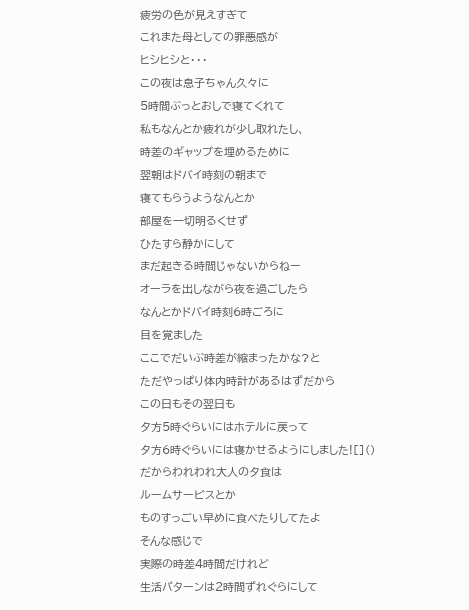疲労の色が見えすぎて
これまた母としての罪悪感が
ヒシヒシと・・・
この夜は息子ちゃん久々に
5時間ぶっとおしで寝てくれて
私もなんとか疲れが少し取れたし、
時差のギャップを埋めるために
翌朝はドバイ時刻の朝まで
寝てもらうようなんとか
部屋を一切明るくせず
ひたすら静かにして
まだ起きる時間じゃないからねー
オーラを出しながら夜を過ごしたら
なんとかドバイ時刻6時ごろに
目を覚ました
ここでだいぶ時差が縮まったかな?と
ただやっぱり体内時計があるはずだから
この日もその翌日も
夕方5時ぐらいにはホテルに戻って
夕方6時ぐらいには寝かせるようにしました![]()
だからわれわれ大人の夕食は
ルームサービスとか
ものすっごい早めに食べたりしてたよ
そんな感じで
実際の時差4時間だけれど
生活パターンは2時間ずれぐらにして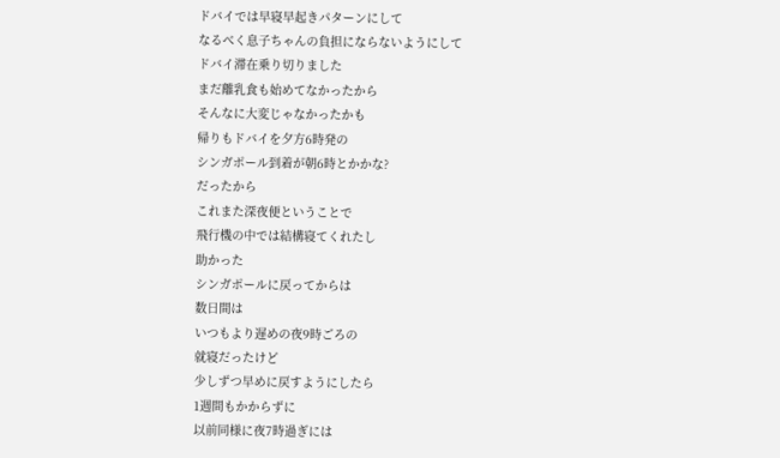ドバイでは早寝早起きパターンにして
なるべく息子ちゃんの負担にならないようにして
ドバイ滞在乗り切りました
まだ離乳食も始めてなかったから
そんなに大変じゃなかったかも
帰りもドバイを夕方6時発の
シンガポール到着が朝6時とかかな?
だったから
これまた深夜便ということで
飛行機の中では結構寝てくれたし
助かった
シンガポールに戻ってからは
数日間は
いつもより遅めの夜9時ごろの
就寝だったけど
少しずつ早めに戻すようにしたら
1週間もかからずに
以前同様に夜7時過ぎには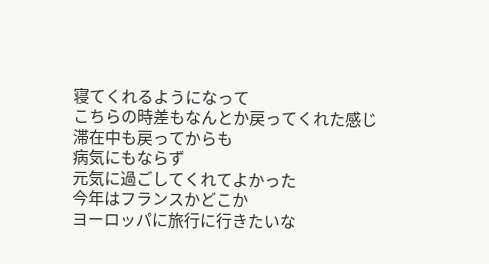寝てくれるようになって
こちらの時差もなんとか戻ってくれた感じ
滞在中も戻ってからも
病気にもならず
元気に過ごしてくれてよかった
今年はフランスかどこか
ヨーロッパに旅行に行きたいな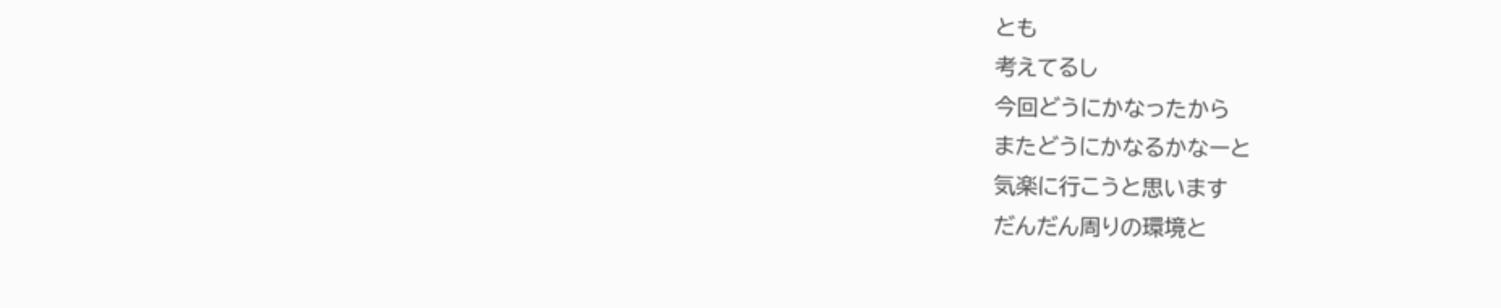とも
考えてるし
今回どうにかなったから
またどうにかなるかなーと
気楽に行こうと思います
だんだん周りの環境と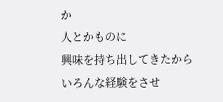か
人とかものに
興味を持ち出してきたから
いろんな経験をさせ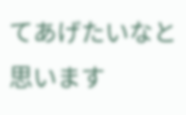てあげたいなと
思います